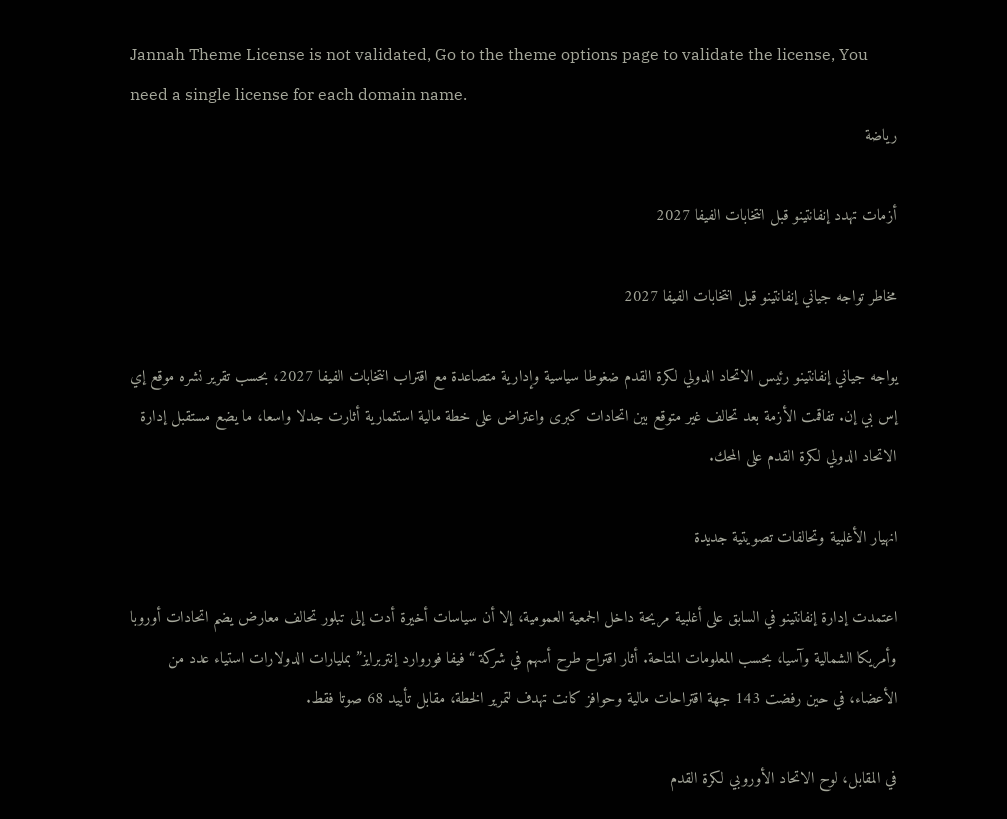Jannah Theme License is not validated, Go to the theme options page to validate the license, You need a single license for each domain name.
رياضة

أزمات تهدد إنفانتينو قبل انتخابات الفيفا 2027

مخاطر تواجه جياني إنفانتينو قبل انتخابات الفيفا 2027

يواجه جياني إنفانتينو رئيس الاتحاد الدولي لكرة القدم ضغوطا سياسية وإدارية متصاعدة مع اقتراب انتخابات الفيفا 2027، بحسب تقرير نشره موقع إي إس بي إن. تفاقمت الأزمة بعد تحالف غير متوقع بين اتحادات كبرى واعتراض على خطة مالية استثمارية أثارت جدلا واسعا، ما يضع مستقبل إدارة الاتحاد الدولي لكرة القدم على المحك.

انهيار الأغلبية وتحالفات تصويتية جديدة

اعتمدت إدارة إنفانتينو في السابق على أغلبية مريحة داخل الجمعية العمومية، إلا أن سياسات أخيرة أدت إلى تبلور تحالف معارض يضم اتحادات أوروبا وأمريكا الشمالية وآسيا، بحسب المعلومات المتاحة. أثار اقتراح طرح أسهم في شركة “فيفا فوروارد إنتربرايز” بمليارات الدولارات استياء عدد من الأعضاء، في حين رفضت 143 جهة اقتراحات مالية وحوافز كانت تهدف لتمرير الخطة، مقابل تأييد 68 صوتا فقط.

في المقابل، لوح الاتحاد الأوروبي لكرة القدم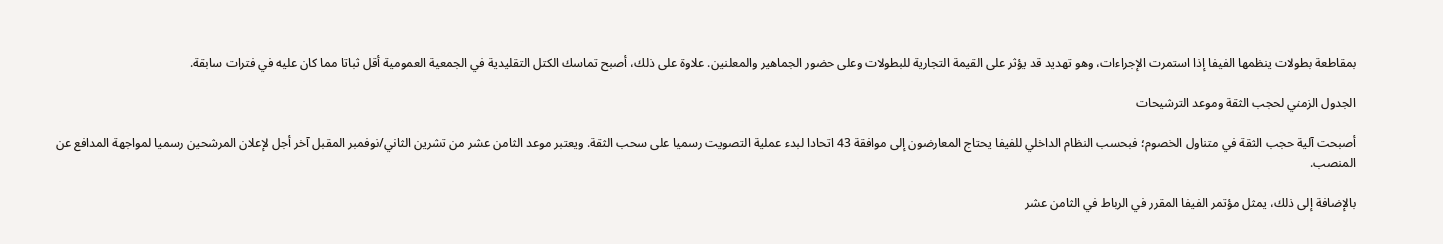بمقاطعة بطولات ينظمها الفيفا إذا استمرت الإجراءات، وهو تهديد قد يؤثر على القيمة التجارية للبطولات وعلى حضور الجماهير والمعلنين. علاوة على ذلك، أصبح تماسك الكتل التقليدية في الجمعية العمومية أقل ثباتا مما كان عليه في فترات سابقة.

الجدول الزمني لحجب الثقة وموعد الترشيحات

أصبحت آلية حجب الثقة في متناول الخصوم؛ فبحسب النظام الداخلي للفيفا يحتاج المعارضون إلى موافقة 43 اتحادا لبدء عملية التصويت رسميا على سحب الثقة. ويعتبر موعد الثامن عشر من تشرين الثاني/نوفمبر المقبل آخر أجل لإعلان المرشحين رسميا لمواجهة المدافع عن المنصب.

بالإضافة إلى ذلك، يمثل مؤتمر الفيفا المقرر في الرباط في الثامن عشر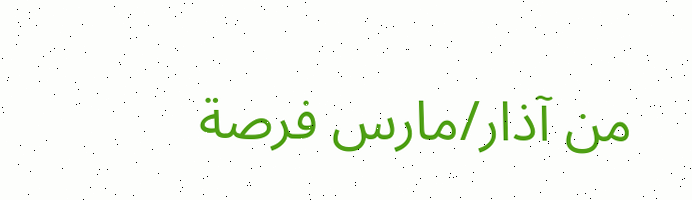من آذار/مارس فرصة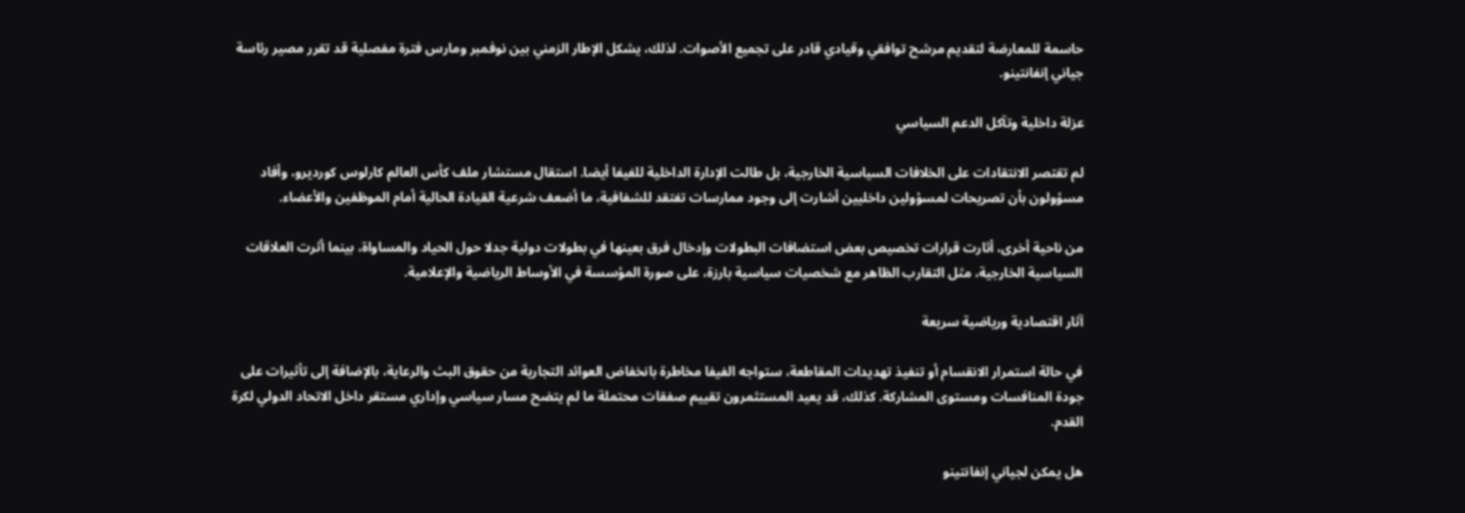حاسمة للمعارضة لتقديم مرشح توافقي وقيادي قادر على تجميع الأصوات. لذلك، يشكل الإطار الزمني بين نوفمبر ومارس فترة مفصلية قد تقرر مصير رئاسة جياني إنفانتينو.

عزلة داخلية وتآكل الدعم السياسي

لم تقتصر الانتقادات على الخلافات السياسية الخارجية، بل طالت الإدارة الداخلية للفيفا أيضا. استقال مستشار ملف كأس العالم كارلوس كورديرو، وأفاد مسؤولون بأن تصريحات لمسؤولين داخليين أشارت إلى وجود ممارسات تفتقد للشفافية، ما أضعف شرعية القيادة الحالية أمام الموظفين والأعضاء.

من ناحية أخرى، أثارت قرارات تخصيص بعض استضافات البطولات وإدخال فرق بعينها في بطولات دولية جدلا حول الحياد والمساواة، بينما أثرت العلاقات السياسية الخارجية، مثل التقارب الظاهر مع شخصيات سياسية بارزة، على صورة المؤسسة في الأوساط الرياضية والإعلامية.

آثار اقتصادية ورياضية سريعة

في حالة استمرار الانقسام أو تنفيذ تهديدات المقاطعة، ستواجه الفيفا مخاطرة بانخفاض العوائد التجارية من حقوق البث والرعاية، بالإضافة إلى تأثيرات على جودة المنافسات ومستوى المشاركة. كذلك، قد يعيد المستثمرون تقييم صفقات محتملة ما لم يتضح مسار سياسي وإداري مستقر داخل الاتحاد الدولي لكرة القدم.

هل يمكن لجياني إنفانتينو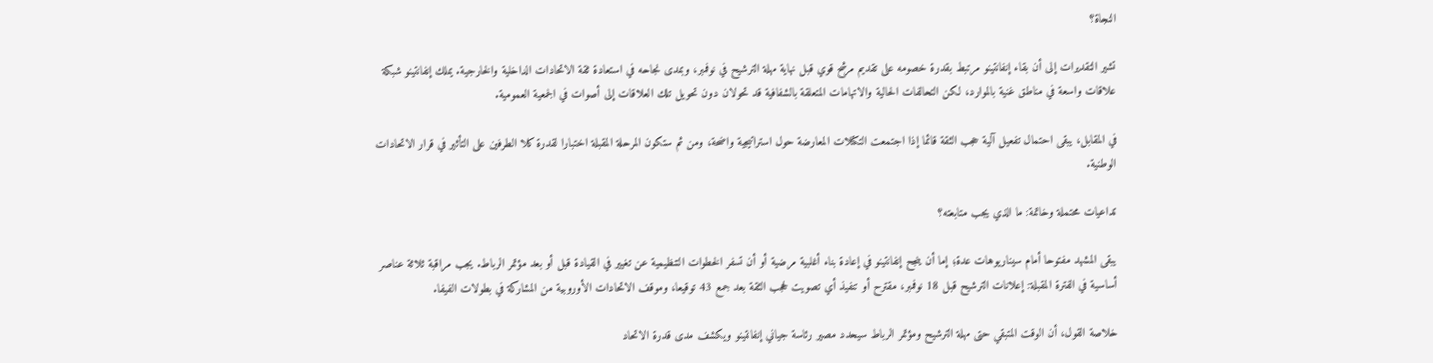النجاة؟

تشير التقديرات إلى أن بقاء إنفانتينو مرتبط بقدرة خصومه على تقديم مرشح قوي قبل نهاية مهلة الترشيح في نوفمبر، وبمدى نجاحه في استعادة ثقة الاتحادات الداخلية والخارجية. يملك إنفانتينو شبكة علاقات واسعة في مناطق غنية بالموارد، لكن التحالفات الحالية والاتهامات المتعلقة بالشفافية قد تحولان دون تحويل تلك العلاقات إلى أصوات في الجمعية العمومية.

في المقابل، يبقى احتمال تفعيل آلية حجب الثقة قائما إذا اجتمعت التكتلات المعارضة حول استراتيجية واضحة، ومن ثم ستكون المرحلة المقبلة اختبارا لقدرة كلا الطرفين على التأثير في قرار الاتحادات الوطنية.

تداعيات محتملة وخاتمة: ما الذي يجب متابعته؟

يبقى المشهد مفتوحا أمام سيناريوهات عدة؛ إما أن ينجح إنفانتينو في إعادة بناء أغلبية مرضية أو أن تسفر الخطوات التنظيمية عن تغيير في القيادة قبل أو بعد مؤتمر الرباط. يجب مراقبة ثلاثة عناصر أساسية في الفترة المقبلة: إعلانات الترشيح قبل 18 نوفمبر، مقترح أو تنفيذ أي تصويت لحجب الثقة بعد جمع 43 توقيعا، وموقف الاتحادات الأوروبية من المشاركة في بطولات الفيفا.

خلاصة القول، أن الوقت المتبقي حتى مهلة الترشيح ومؤتمر الرباط سيحدد مصير رئاسة جياني إنفانتينو ويكشف مدى قدرة الاتحاد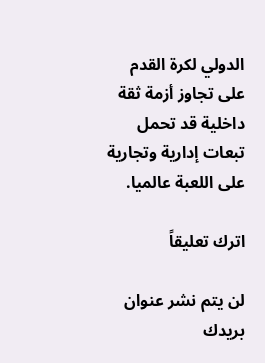الدولي لكرة القدم على تجاوز أزمة ثقة داخلية قد تحمل تبعات إدارية وتجارية على اللعبة عالميا.

اترك تعليقاً

لن يتم نشر عنوان بريدك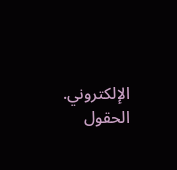الإلكتروني. الحقول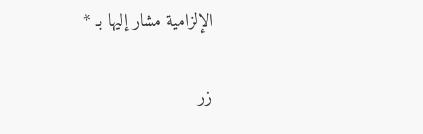الإلزامية مشار إليها بـ *

زر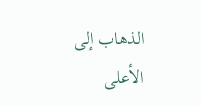الذهاب إلى الأعلى